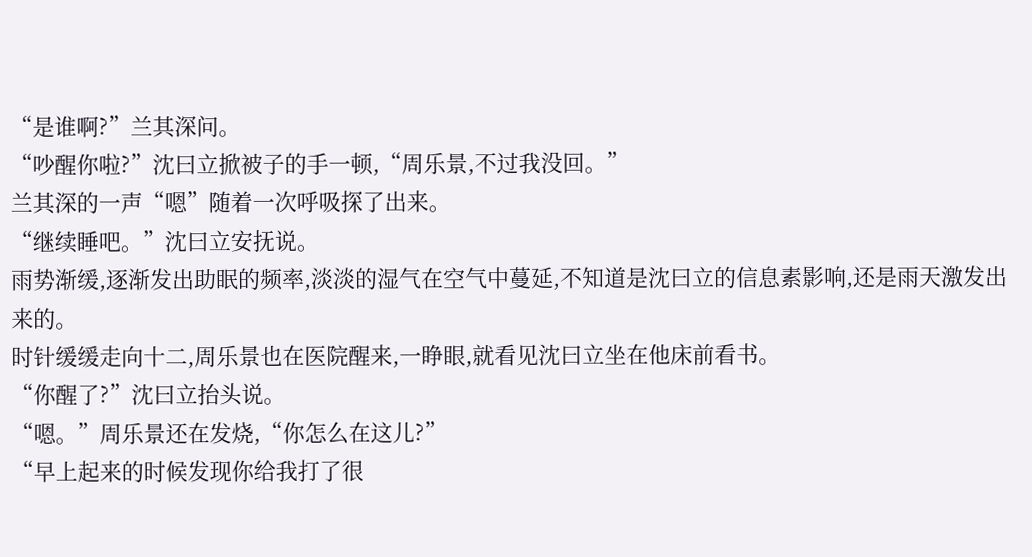“是谁啊?”兰其深问。
“吵醒你啦?”沈曰立掀被子的手一顿,“周乐景,不过我没回。”
兰其深的一声“嗯”随着一次呼吸探了出来。
“继续睡吧。”沈曰立安抚说。
雨势渐缓,逐渐发出助眠的频率,淡淡的湿气在空气中蔓延,不知道是沈曰立的信息素影响,还是雨天激发出来的。
时针缓缓走向十二,周乐景也在医院醒来,一睁眼,就看见沈曰立坐在他床前看书。
“你醒了?”沈曰立抬头说。
“嗯。”周乐景还在发烧,“你怎么在这儿?”
“早上起来的时候发现你给我打了很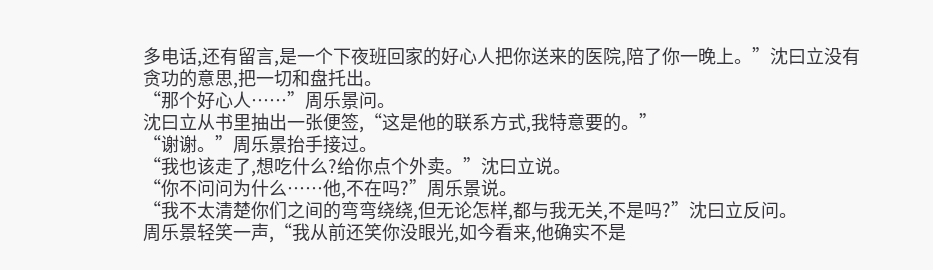多电话,还有留言,是一个下夜班回家的好心人把你送来的医院,陪了你一晚上。”沈曰立没有贪功的意思,把一切和盘托出。
“那个好心人……”周乐景问。
沈曰立从书里抽出一张便签,“这是他的联系方式,我特意要的。”
“谢谢。”周乐景抬手接过。
“我也该走了,想吃什么?给你点个外卖。”沈曰立说。
“你不问问为什么……他,不在吗?”周乐景说。
“我不太清楚你们之间的弯弯绕绕,但无论怎样,都与我无关,不是吗?”沈曰立反问。
周乐景轻笑一声,“我从前还笑你没眼光,如今看来,他确实不是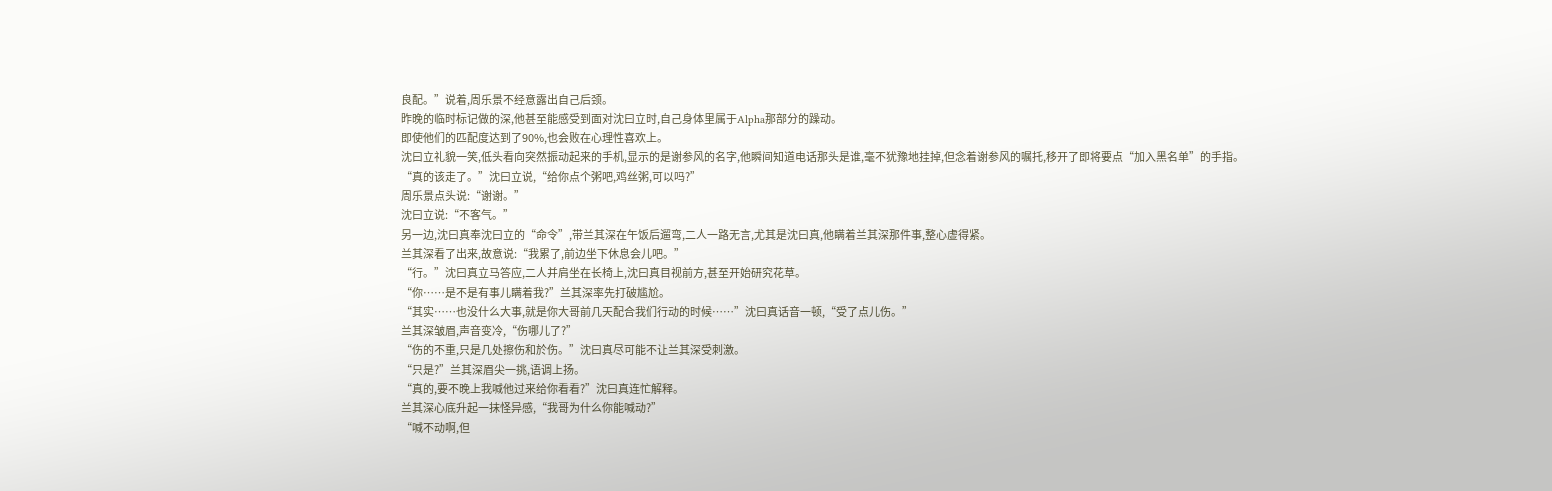良配。”说着,周乐景不经意露出自己后颈。
昨晚的临时标记做的深,他甚至能感受到面对沈曰立时,自己身体里属于Alpha那部分的躁动。
即使他们的匹配度达到了90%,也会败在心理性喜欢上。
沈曰立礼貌一笑,低头看向突然振动起来的手机,显示的是谢参风的名字,他瞬间知道电话那头是谁,毫不犹豫地挂掉,但念着谢参风的嘱托,移开了即将要点“加入黑名单”的手指。
“真的该走了。”沈曰立说,“给你点个粥吧,鸡丝粥,可以吗?”
周乐景点头说:“谢谢。”
沈曰立说:“不客气。”
另一边,沈曰真奉沈曰立的“命令”,带兰其深在午饭后遛弯,二人一路无言,尤其是沈曰真,他瞒着兰其深那件事,整心虚得紧。
兰其深看了出来,故意说:“我累了,前边坐下休息会儿吧。”
“行。”沈曰真立马答应,二人并肩坐在长椅上,沈曰真目视前方,甚至开始研究花草。
“你……是不是有事儿瞒着我?”兰其深率先打破尴尬。
“其实……也没什么大事,就是你大哥前几天配合我们行动的时候……”沈曰真话音一顿,“受了点儿伤。”
兰其深皱眉,声音变冷,“伤哪儿了?”
“伤的不重,只是几处擦伤和於伤。”沈曰真尽可能不让兰其深受刺激。
“只是?”兰其深眉尖一挑,语调上扬。
“真的,要不晚上我喊他过来给你看看?”沈曰真连忙解释。
兰其深心底升起一抹怪异感,“我哥为什么你能喊动?”
“喊不动啊,但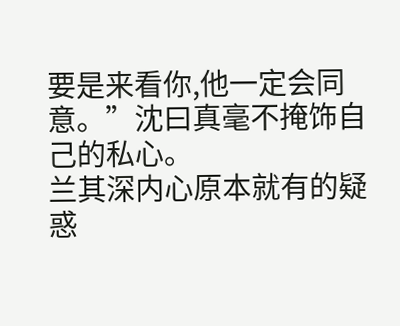要是来看你,他一定会同意。”沈曰真毫不掩饰自己的私心。
兰其深内心原本就有的疑惑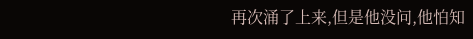再次涌了上来,但是他没问,他怕知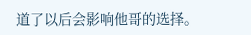道了以后会影响他哥的选择。